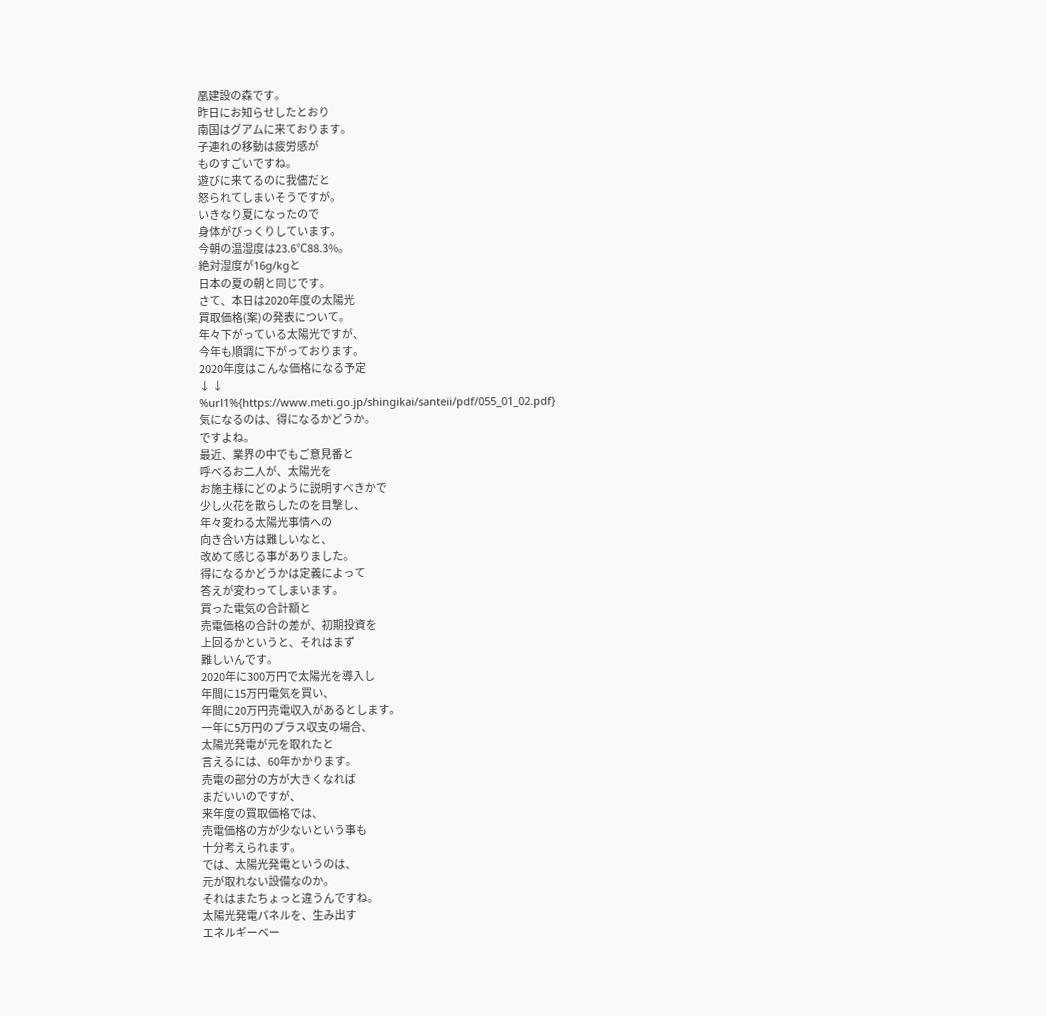凰建設の森です。
昨日にお知らせしたとおり
南国はグアムに来ております。
子連れの移動は疲労感が
ものすごいですね。
遊びに来てるのに我儘だと
怒られてしまいそうですが。
いきなり夏になったので
身体がびっくりしています。
今朝の温湿度は23.6℃88.3%。
絶対湿度が16g/kgと
日本の夏の朝と同じです。
さて、本日は2020年度の太陽光
買取価格(案)の発表について。
年々下がっている太陽光ですが、
今年も順調に下がっております。
2020年度はこんな価格になる予定
↓ ↓
%url1%{https://www.meti.go.jp/shingikai/santeii/pdf/055_01_02.pdf}
気になるのは、得になるかどうか。
ですよね。
最近、業界の中でもご意見番と
呼べるお二人が、太陽光を
お施主様にどのように説明すべきかで
少し火花を散らしたのを目撃し、
年々変わる太陽光事情への
向き合い方は難しいなと、
改めて感じる事がありました。
得になるかどうかは定義によって
答えが変わってしまいます。
買った電気の合計額と
売電価格の合計の差が、初期投資を
上回るかというと、それはまず
難しいんです。
2020年に300万円で太陽光を導入し
年間に15万円電気を買い、
年間に20万円売電収入があるとします。
一年に5万円のプラス収支の場合、
太陽光発電が元を取れたと
言えるには、60年かかります。
売電の部分の方が大きくなれば
まだいいのですが、
来年度の買取価格では、
売電価格の方が少ないという事も
十分考えられます。
では、太陽光発電というのは、
元が取れない設備なのか。
それはまたちょっと違うんですね。
太陽光発電パネルを、生み出す
エネルギーベー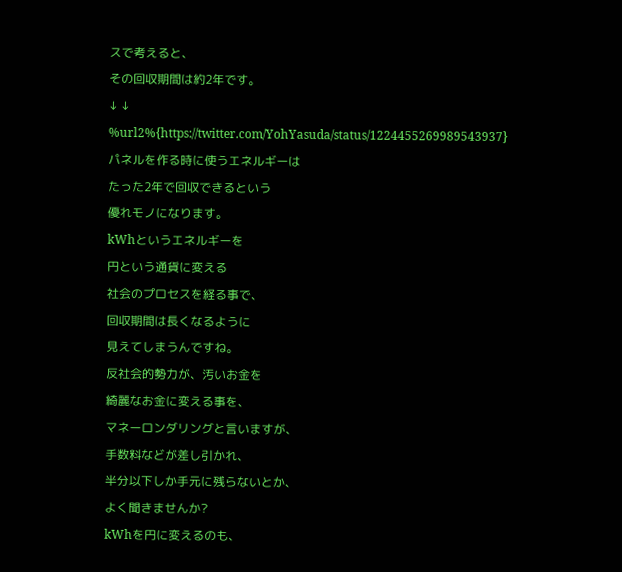スで考えると、
その回収期間は約2年です。
↓ ↓
%url2%{https://twitter.com/YohYasuda/status/1224455269989543937}
パネルを作る時に使うエネルギーは
たった2年で回収できるという
優れモノになります。
kWhというエネルギーを
円という通貨に変える
社会のプロセスを経る事で、
回収期間は長くなるように
見えてしまうんですね。
反社会的勢力が、汚いお金を
綺麗なお金に変える事を、
マネーロンダリングと言いますが、
手数料などが差し引かれ、
半分以下しか手元に残らないとか、
よく聞きませんか?
kWhを円に変えるのも、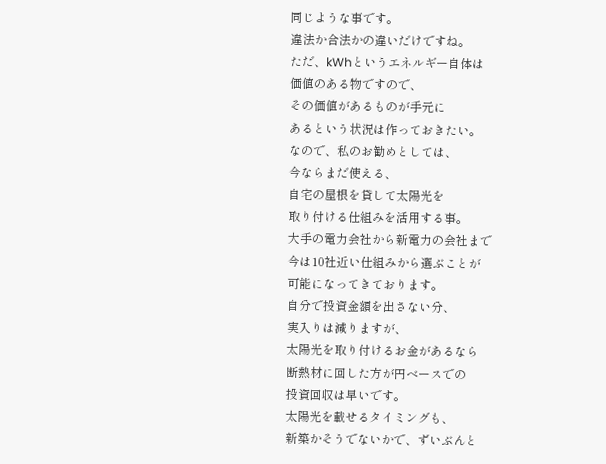同じような事です。
違法か合法かの違いだけですね。
ただ、kWhというエネルギー自体は
価値のある物ですので、
その価値があるものが手元に
あるという状況は作っておきたい。
なので、私のお勧めとしては、
今ならまだ使える、
自宅の屋根を貸して太陽光を
取り付ける仕組みを活用する事。
大手の電力会社から新電力の会社まで
今は10社近い仕組みから選ぶことが
可能になってきております。
自分で投資金額を出さない分、
実入りは減りますが、
太陽光を取り付けるお金があるなら
断熱材に回した方が円ベースでの
投資回収は早いです。
太陽光を載せるタイミングも、
新築かそうでないかで、ずいぶんと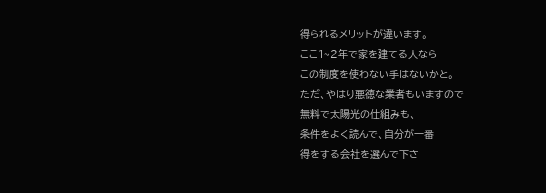得られるメリットが違います。
ここ1~2年で家を建てる人なら
この制度を使わない手はないかと。
ただ、やはり悪徳な業者もいますので
無料で太陽光の仕組みも、
条件をよく読んで、自分が一番
得をする会社を選んで下さ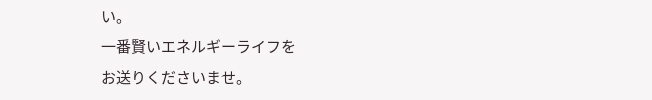い。
一番賢いエネルギーライフを
お送りくださいませ。